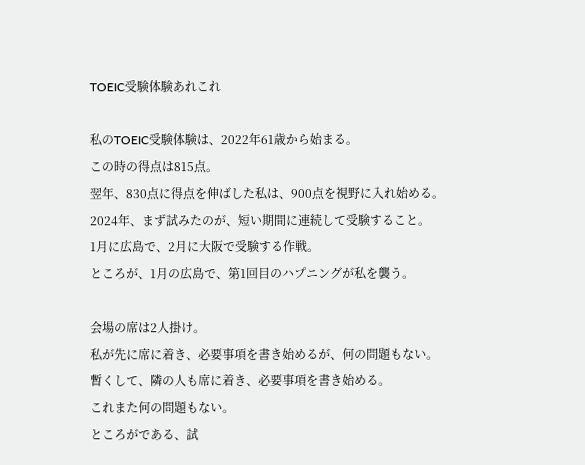TOEIC受験体験あれこれ

私のTOEIC受験体験は、2022年61歳から始まる。
この時の得点は815点。
翌年、830点に得点を伸ばした私は、900点を視野に入れ始める。
2024年、まず試みたのが、短い期間に連続して受験すること。
1月に広島で、2月に大阪で受験する作戦。
ところが、1月の広島で、第1回目のハプニングが私を襲う。

会場の席は2人掛け。
私が先に席に着き、必要事項を書き始めるが、何の問題もない。
暫くして、隣の人も席に着き、必要事項を書き始める。
これまた何の問題もない。
ところがである、試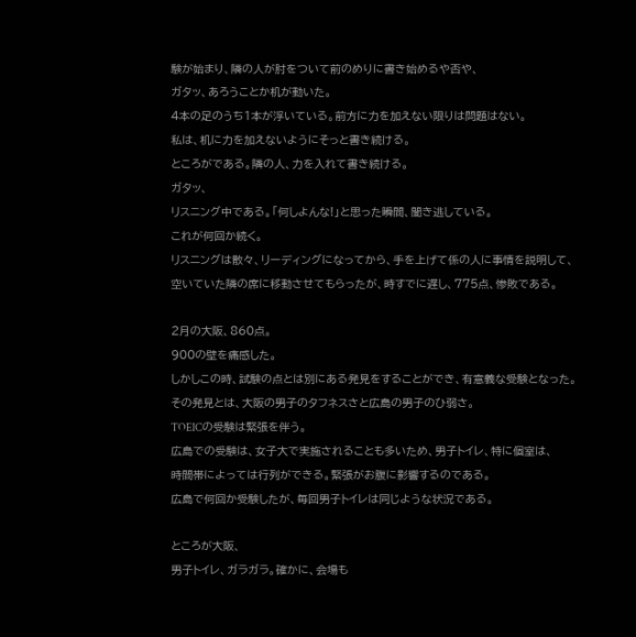験が始まり、隣の人が肘をついて前のめりに書き始めるや否や、
ガタッ、あろうことか机が動いた。
4本の足のうち1本が浮いている。前方に力を加えない限りは問題はない。
私は、机に力を加えないようにそっと書き続ける。
ところがである。隣の人、力を入れて書き続ける。
ガタッ、
リスニング中である。「何しよんな!」と思った瞬間、聞き逃している。
これが何回か続く。
リスニングは散々、リーディングになってから、手を上げて係の人に事情を説明して、
空いていた隣の席に移動させてもらったが、時すでに遅し、775点、惨敗である。

2月の大阪、860点。
900の壁を痛感した。
しかしこの時、試験の点とは別にある発見をすることができ、有意義な受験となった。
その発見とは、大阪の男子のタフネスさと広島の男子のひ弱さ。
TOEICの受験は緊張を伴う。
広島での受験は、女子大で実施されることも多いため、男子トイレ、特に個室は、
時間帯によっては行列ができる。緊張がお腹に影響するのである。
広島で何回か受験したが、毎回男子トイレは同じような状況である。

ところが大阪、
男子トイレ、ガラガラ。確かに、会場も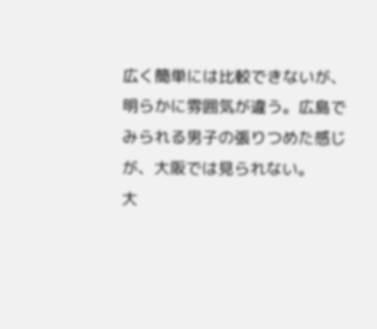広く簡単には比較できないが、
明らかに雰囲気が違う。広島でみられる男子の張りつめた感じが、大阪では見られない。
大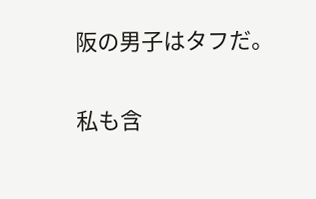阪の男子はタフだ。

私も含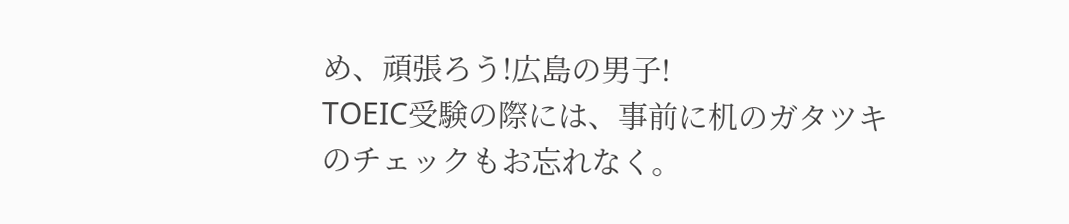め、頑張ろう!広島の男子!
TOEIC受験の際には、事前に机のガタツキのチェックもお忘れなく。